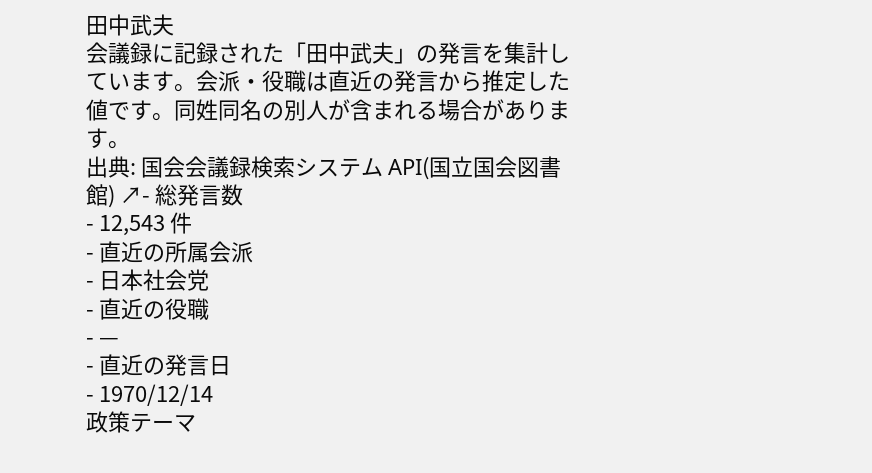田中武夫
会議録に記録された「田中武夫」の発言を集計しています。会派・役職は直近の発言から推定した値です。同姓同名の別人が含まれる場合があります。
出典: 国会会議録検索システム API(国立国会図書館) ↗- 総発言数
- 12,543 件
- 直近の所属会派
- 日本社会党
- 直近の役職
- —
- 直近の発言日
- 1970/12/14
政策テーマ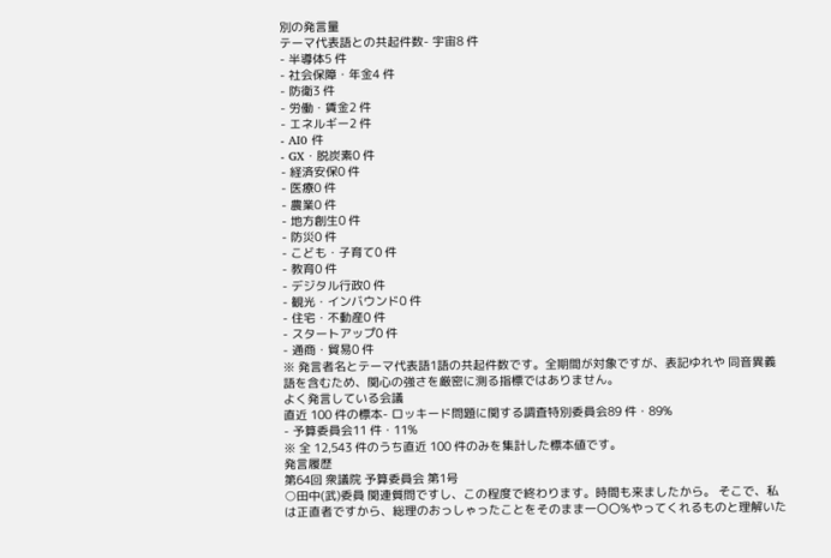別の発言量
テーマ代表語との共起件数- 宇宙8 件
- 半導体5 件
- 社会保障・年金4 件
- 防衛3 件
- 労働・賃金2 件
- エネルギー2 件
- AI0 件
- GX・脱炭素0 件
- 経済安保0 件
- 医療0 件
- 農業0 件
- 地方創生0 件
- 防災0 件
- こども・子育て0 件
- 教育0 件
- デジタル行政0 件
- 観光・インバウンド0 件
- 住宅・不動産0 件
- スタートアップ0 件
- 通商・貿易0 件
※ 発言者名とテーマ代表語1語の共起件数です。全期間が対象ですが、表記ゆれや 同音異義語を含むため、関心の強さを厳密に測る指標ではありません。
よく発言している会議
直近 100 件の標本- ロッキード問題に関する調査特別委員会89 件・89%
- 予算委員会11 件・11%
※ 全 12,543 件のうち直近 100 件のみを集計した標本値です。
発言履歴
第64回 衆議院 予算委員会 第1号
○田中(武)委員 関連質問ですし、この程度で終わります。時間も来ましたから。 そこで、私は正直者ですから、総理のおっしゃったことをそのまま一〇〇%やってくれるものと理解いた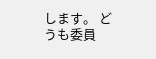します。 どうも委員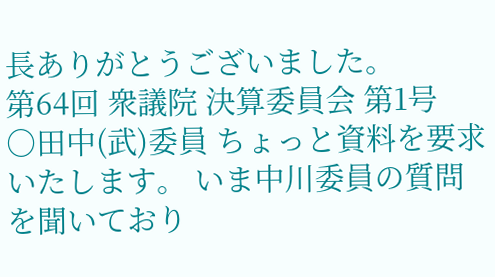長ありがとうございました。
第64回 衆議院 決算委員会 第1号
○田中(武)委員 ちょっと資料を要求いたします。 いま中川委員の質問を聞いており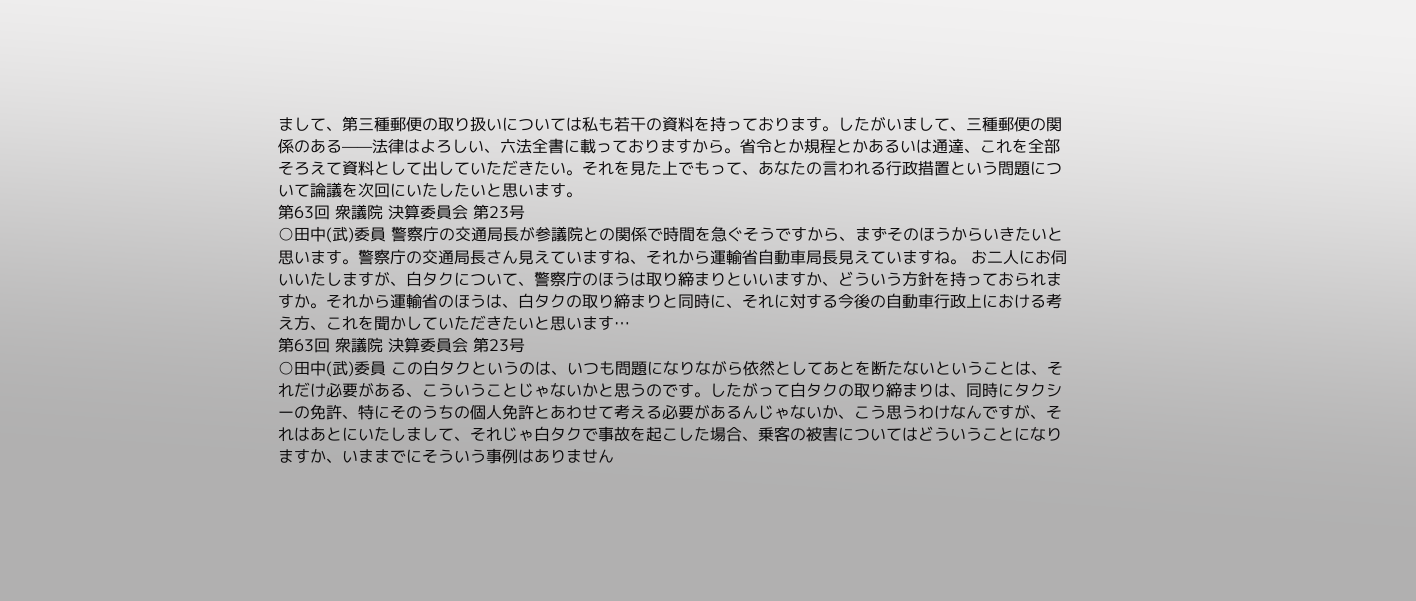まして、第三種郵便の取り扱いについては私も若干の資料を持っております。したがいまして、三種郵便の関係のある——法律はよろしい、六法全書に載っておりますから。省令とか規程とかあるいは通達、これを全部そろえて資料として出していただきたい。それを見た上でもって、あなたの言われる行政措置という問題について論議を次回にいたしたいと思います。
第63回 衆議院 決算委員会 第23号
○田中(武)委員 警察庁の交通局長が参議院との関係で時間を急ぐそうですから、まずそのほうからいきたいと思います。警察庁の交通局長さん見えていますね、それから運輸省自動車局長見えていますね。 お二人にお伺いいたしますが、白タクについて、警察庁のほうは取り締まりといいますか、どういう方針を持っておられますか。それから運輸省のほうは、白タクの取り締まりと同時に、それに対する今後の自動車行政上における考え方、これを聞かしていただきたいと思います…
第63回 衆議院 決算委員会 第23号
○田中(武)委員 この白タクというのは、いつも問題になりながら依然としてあとを断たないということは、それだけ必要がある、こういうことじゃないかと思うのです。したがって白タクの取り締まりは、同時にタクシーの免許、特にそのうちの個人免許とあわせて考える必要があるんじゃないか、こう思うわけなんですが、それはあとにいたしまして、それじゃ白タクで事故を起こした場合、乗客の被害についてはどういうことになりますか、いままでにそういう事例はありません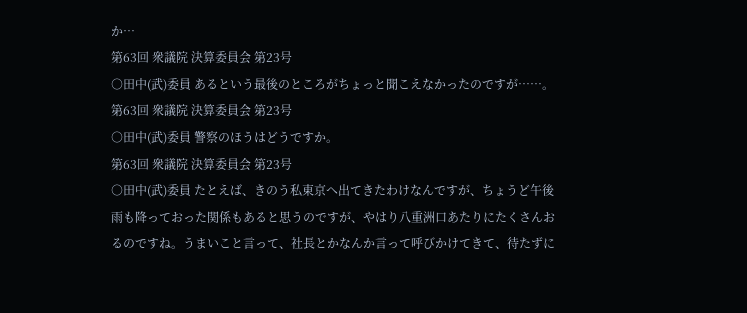か…
第63回 衆議院 決算委員会 第23号
○田中(武)委員 あるという最後のところがちょっと聞こえなかったのですが……。
第63回 衆議院 決算委員会 第23号
○田中(武)委員 警察のほうはどうですか。
第63回 衆議院 決算委員会 第23号
○田中(武)委員 たとえば、きのう私東京へ出てきたわけなんですが、ちょうど午後雨も降っておった関係もあると思うのですが、やはり八重洲口あたりにたくさんおるのですね。うまいこと言って、社長とかなんか言って呼びかけてきて、待たずに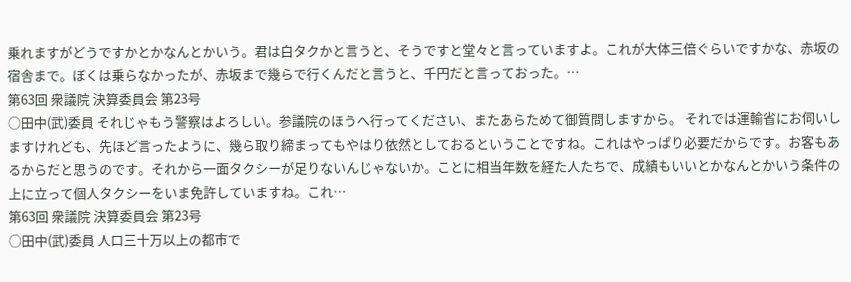乗れますがどうですかとかなんとかいう。君は白タクかと言うと、そうですと堂々と言っていますよ。これが大体三倍ぐらいですかな、赤坂の宿舎まで。ぼくは乗らなかったが、赤坂まで幾らで行くんだと言うと、千円だと言っておった。…
第63回 衆議院 決算委員会 第23号
○田中(武)委員 それじゃもう警察はよろしい。参議院のほうへ行ってください、またあらためて御質問しますから。 それでは運輸省にお伺いしますけれども、先ほど言ったように、幾ら取り締まってもやはり依然としておるということですね。これはやっぱり必要だからです。お客もあるからだと思うのです。それから一面タクシーが足りないんじゃないか。ことに相当年数を経た人たちで、成績もいいとかなんとかいう条件の上に立って個人タクシーをいま免許していますね。これ…
第63回 衆議院 決算委員会 第23号
○田中(武)委員 人口三十万以上の都市で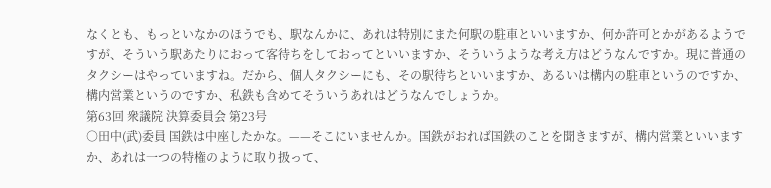なくとも、もっといなかのほうでも、駅なんかに、あれは特別にまた何駅の駐車といいますか、何か許可とかがあるようですが、そういう駅あたりにおって客待ちをしておってといいますか、そういうような考え方はどうなんですか。現に普通のタクシーはやっていますね。だから、個人タクシーにも、その駅待ちといいますか、あるいは構内の駐車というのですか、構内営業というのですか、私鉄も含めてそういうあれはどうなんでしょうか。
第63回 衆議院 決算委員会 第23号
○田中(武)委員 国鉄は中座したかな。——そこにいませんか。国鉄がおれば国鉄のことを聞きますが、構内営業といいますか、あれは一つの特権のように取り扱って、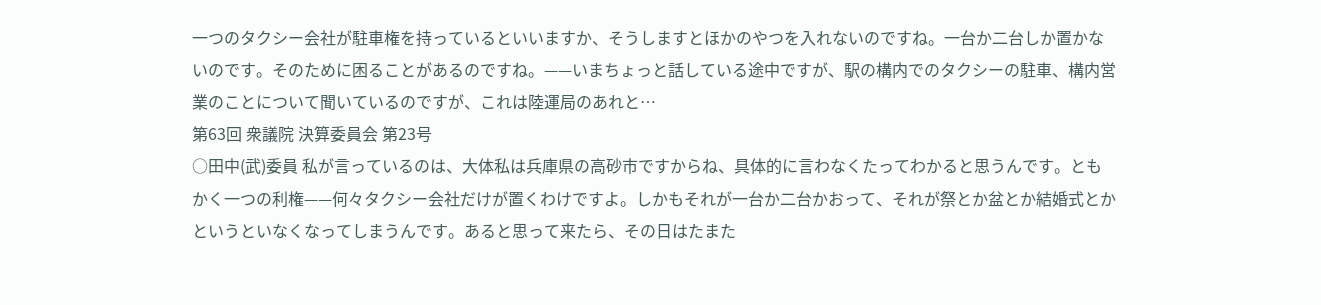一つのタクシー会社が駐車権を持っているといいますか、そうしますとほかのやつを入れないのですね。一台か二台しか置かないのです。そのために困ることがあるのですね。——いまちょっと話している途中ですが、駅の構内でのタクシーの駐車、構内営業のことについて聞いているのですが、これは陸運局のあれと…
第63回 衆議院 決算委員会 第23号
○田中(武)委員 私が言っているのは、大体私は兵庫県の高砂市ですからね、具体的に言わなくたってわかると思うんです。ともかく一つの利権——何々タクシー会社だけが置くわけですよ。しかもそれが一台か二台かおって、それが祭とか盆とか結婚式とかというといなくなってしまうんです。あると思って来たら、その日はたまた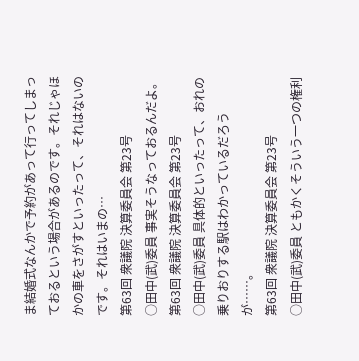ま結婚式なんかで予約があって行ってしまっておるという場合があるのです。それじゃほかの車をさがすといったって、それはないのです。それはいまの…
第63回 衆議院 決算委員会 第23号
○田中(武)委員 事実そうなっておるんだよ。
第63回 衆議院 決算委員会 第23号
○田中(武)委員 具体的といったって、おれの乗りおりする駅はわかっているだろうが……。
第63回 衆議院 決算委員会 第23号
○田中(武)委員 ともかくそういう一つの権利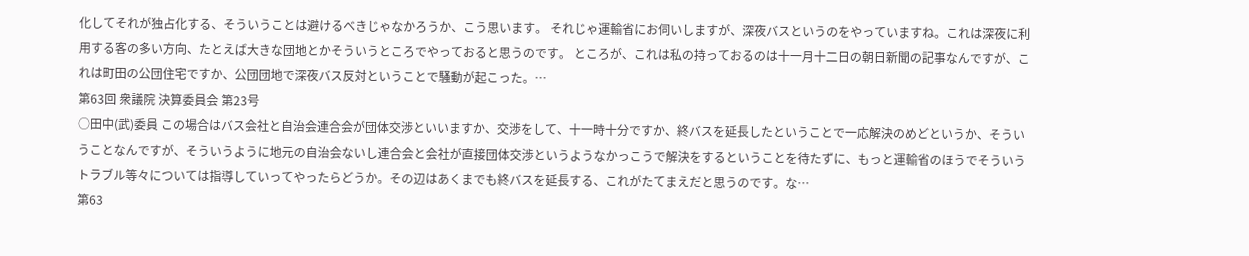化してそれが独占化する、そういうことは避けるべきじゃなかろうか、こう思います。 それじゃ運輸省にお伺いしますが、深夜バスというのをやっていますね。これは深夜に利用する客の多い方向、たとえば大きな団地とかそういうところでやっておると思うのです。 ところが、これは私の持っておるのは十一月十二日の朝日新聞の記事なんですが、これは町田の公団住宅ですか、公団団地で深夜バス反対ということで騒動が起こった。…
第63回 衆議院 決算委員会 第23号
○田中(武)委員 この場合はバス会社と自治会連合会が団体交渉といいますか、交渉をして、十一時十分ですか、終バスを延長したということで一応解決のめどというか、そういうことなんですが、そういうように地元の自治会ないし連合会と会社が直接団体交渉というようなかっこうで解決をするということを待たずに、もっと運輸省のほうでそういうトラブル等々については指導していってやったらどうか。その辺はあくまでも終バスを延長する、これがたてまえだと思うのです。な…
第63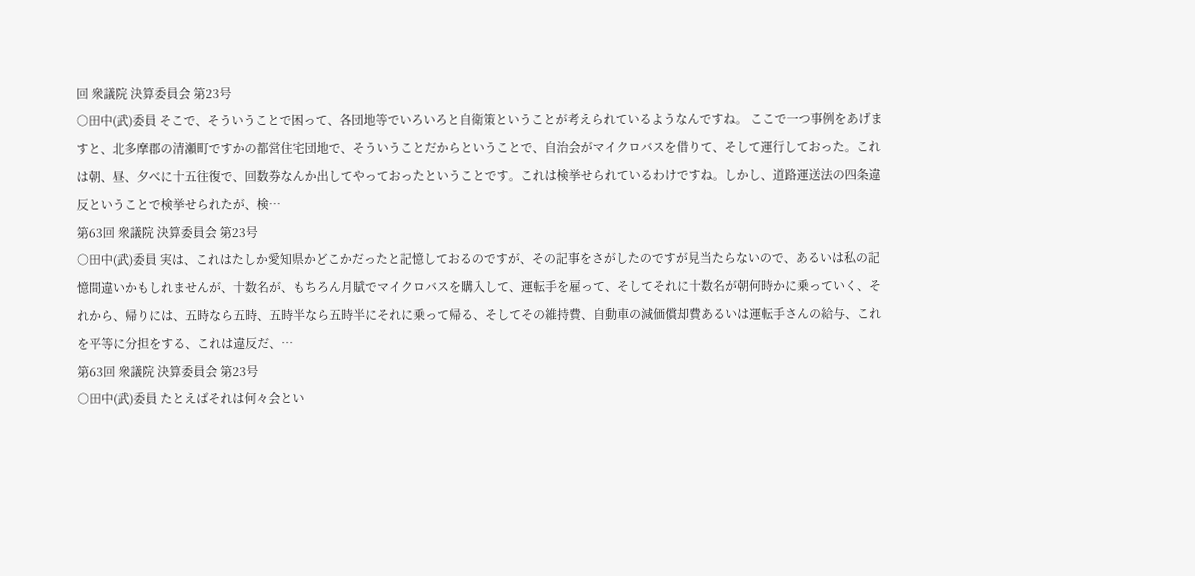回 衆議院 決算委員会 第23号
○田中(武)委員 そこで、そういうことで困って、各団地等でいろいろと自衛策ということが考えられているようなんですね。 ここで一つ事例をあげますと、北多摩郡の清瀬町ですかの都営住宅団地で、そういうことだからということで、自治会がマイクロバスを借りて、そして運行しておった。これは朝、昼、夕べに十五往復で、回数券なんか出してやっておったということです。これは検挙せられているわけですね。しかし、道路運送法の四条違反ということで検挙せられたが、検…
第63回 衆議院 決算委員会 第23号
○田中(武)委員 実は、これはたしか愛知県かどこかだったと記憶しておるのですが、その記事をさがしたのですが見当たらないので、あるいは私の記憶間違いかもしれませんが、十数名が、もちろん月賦でマイクロバスを購入して、運転手を雇って、そしてそれに十数名が朝何時かに乗っていく、それから、帰りには、五時なら五時、五時半なら五時半にそれに乗って帰る、そしてその維持費、自動車の減価償却費あるいは運転手さんの給与、これを平等に分担をする、これは違反だ、…
第63回 衆議院 決算委員会 第23号
○田中(武)委員 たとえばそれは何々会とい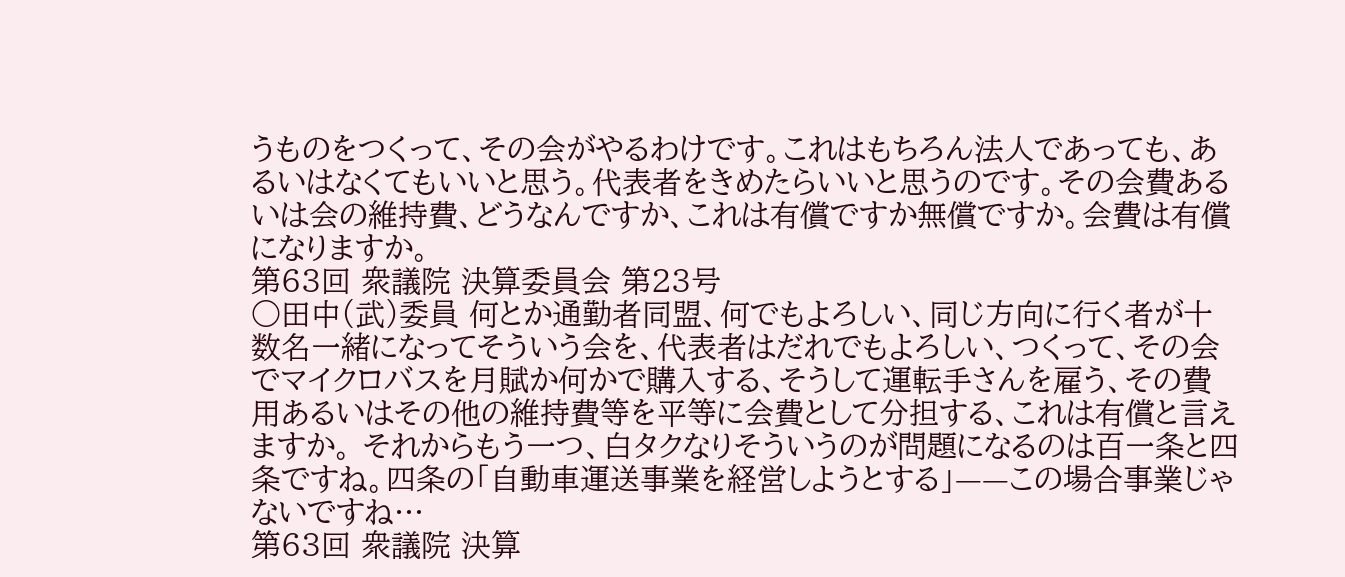うものをつくって、その会がやるわけです。これはもちろん法人であっても、あるいはなくてもいいと思う。代表者をきめたらいいと思うのです。その会費あるいは会の維持費、どうなんですか、これは有償ですか無償ですか。会費は有償になりますか。
第63回 衆議院 決算委員会 第23号
○田中(武)委員 何とか通勤者同盟、何でもよろしい、同じ方向に行く者が十数名一緒になってそういう会を、代表者はだれでもよろしい、つくって、その会でマイクロバスを月賦か何かで購入する、そうして運転手さんを雇う、その費用あるいはその他の維持費等を平等に会費として分担する、これは有償と言えますか。 それからもう一つ、白タクなりそういうのが問題になるのは百一条と四条ですね。四条の「自動車運送事業を経営しようとする」——この場合事業じゃないですね…
第63回 衆議院 決算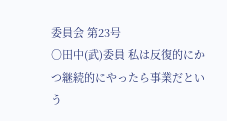委員会 第23号
○田中(武)委員 私は反復的にかつ継続的にやったら事業だという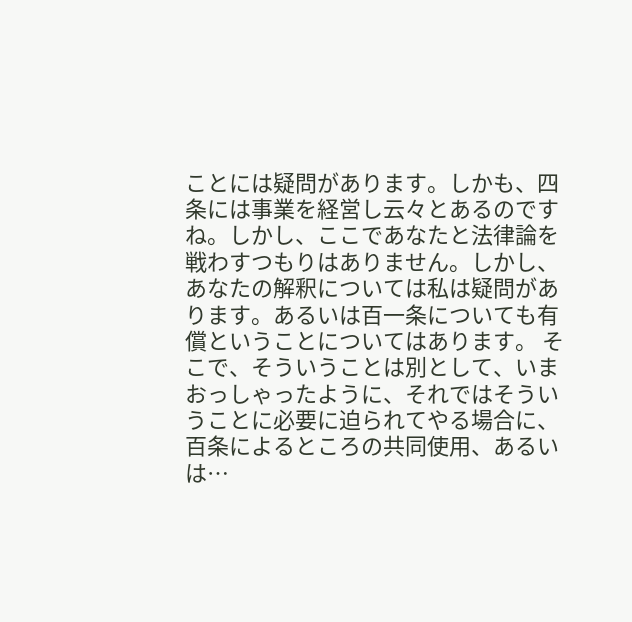ことには疑問があります。しかも、四条には事業を経営し云々とあるのですね。しかし、ここであなたと法律論を戦わすつもりはありません。しかし、あなたの解釈については私は疑問があります。あるいは百一条についても有償ということについてはあります。 そこで、そういうことは別として、いまおっしゃったように、それではそういうことに必要に迫られてやる場合に、百条によるところの共同使用、あるいは…